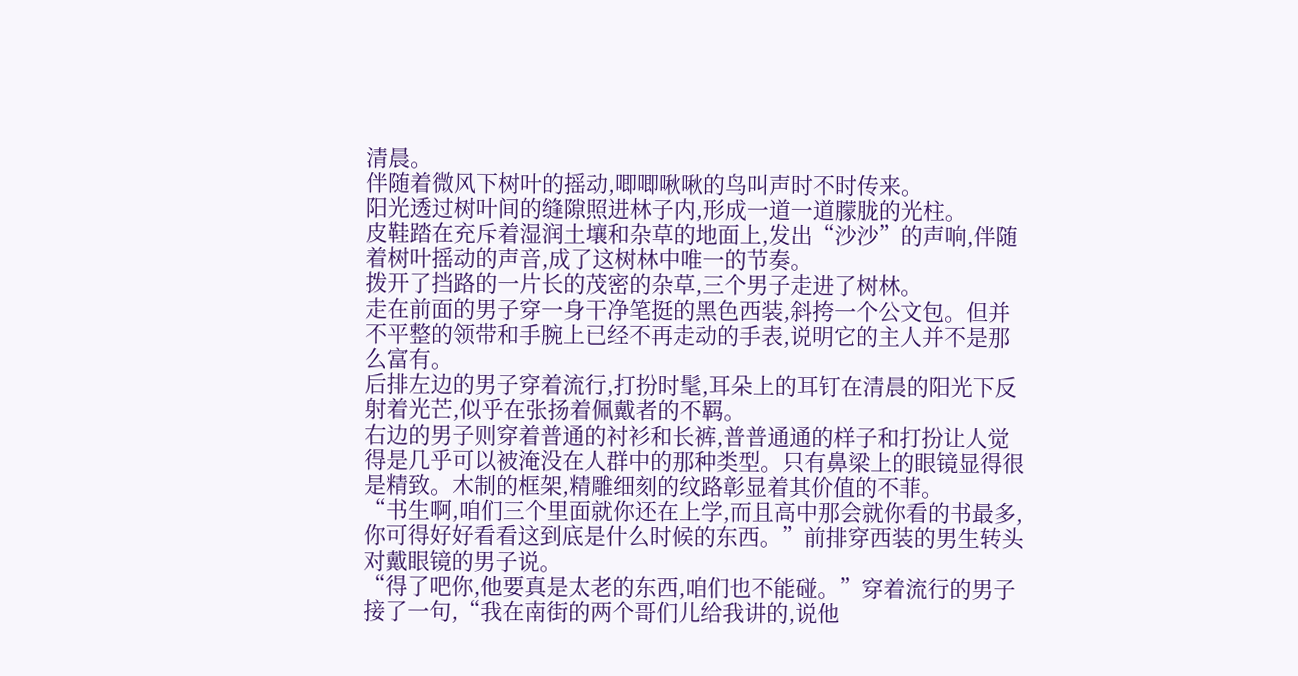清晨。
伴随着微风下树叶的摇动,唧唧啾啾的鸟叫声时不时传来。
阳光透过树叶间的缝隙照进林子内,形成一道一道朦胧的光柱。
皮鞋踏在充斥着湿润土壤和杂草的地面上,发出“沙沙”的声响,伴随着树叶摇动的声音,成了这树林中唯一的节奏。
拨开了挡路的一片长的茂密的杂草,三个男子走进了树林。
走在前面的男子穿一身干净笔挺的黑色西装,斜挎一个公文包。但并不平整的领带和手腕上已经不再走动的手表,说明它的主人并不是那么富有。
后排左边的男子穿着流行,打扮时髦,耳朵上的耳钉在清晨的阳光下反射着光芒,似乎在张扬着佩戴者的不羁。
右边的男子则穿着普通的衬衫和长裤,普普通通的样子和打扮让人觉得是几乎可以被淹没在人群中的那种类型。只有鼻梁上的眼镜显得很是精致。木制的框架,精雕细刻的纹路彰显着其价值的不菲。
“书生啊,咱们三个里面就你还在上学,而且高中那会就你看的书最多,你可得好好看看这到底是什么时候的东西。”前排穿西装的男生转头对戴眼镜的男子说。
“得了吧你,他要真是太老的东西,咱们也不能碰。”穿着流行的男子接了一句,“我在南街的两个哥们儿给我讲的,说他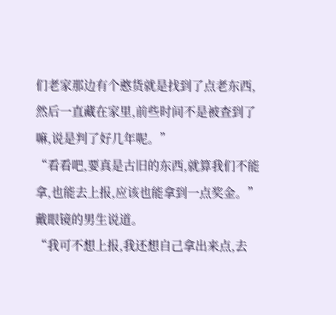们老家那边有个憨货就是找到了点老东西,然后一直藏在家里,前些时间不是被查到了嘛,说是判了好几年呢。”
“看看吧,要真是古旧的东西,就算我们不能拿,也能去上报,应该也能拿到一点奖金。”戴眼镜的男生说道。
“我可不想上报,我还想自己拿出来点,去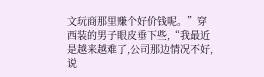文玩商那里赚个好价钱呢。”穿西装的男子眼皮垂下些,“我最近是越来越难了,公司那边情况不好,说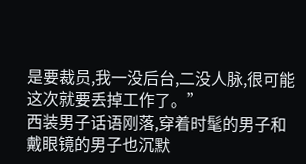是要裁员,我一没后台,二没人脉,很可能这次就要丢掉工作了。”
西装男子话语刚落,穿着时髦的男子和戴眼镜的男子也沉默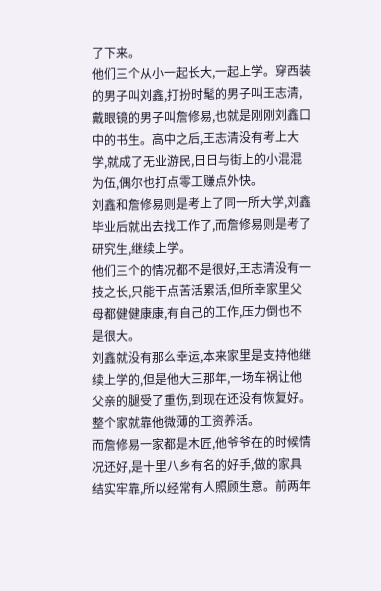了下来。
他们三个从小一起长大,一起上学。穿西装的男子叫刘鑫,打扮时髦的男子叫王志清,戴眼镜的男子叫詹修易,也就是刚刚刘鑫口中的书生。高中之后,王志清没有考上大学,就成了无业游民,日日与街上的小混混为伍,偶尔也打点零工赚点外快。
刘鑫和詹修易则是考上了同一所大学,刘鑫毕业后就出去找工作了,而詹修易则是考了研究生,继续上学。
他们三个的情况都不是很好,王志清没有一技之长,只能干点苦活累活,但所幸家里父母都健健康康,有自己的工作,压力倒也不是很大。
刘鑫就没有那么幸运,本来家里是支持他继续上学的,但是他大三那年,一场车祸让他父亲的腿受了重伤,到现在还没有恢复好。整个家就靠他微薄的工资养活。
而詹修易一家都是木匠,他爷爷在的时候情况还好,是十里八乡有名的好手,做的家具结实牢靠,所以经常有人照顾生意。前两年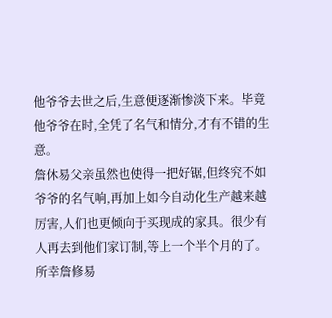他爷爷去世之后,生意便逐渐惨淡下来。毕竟他爷爷在时,全凭了名气和情分,才有不错的生意。
詹休易父亲虽然也使得一把好锯,但终究不如爷爷的名气响,再加上如今自动化生产越来越厉害,人们也更倾向于买现成的家具。很少有人再去到他们家订制,等上一个半个月的了。
所幸詹修易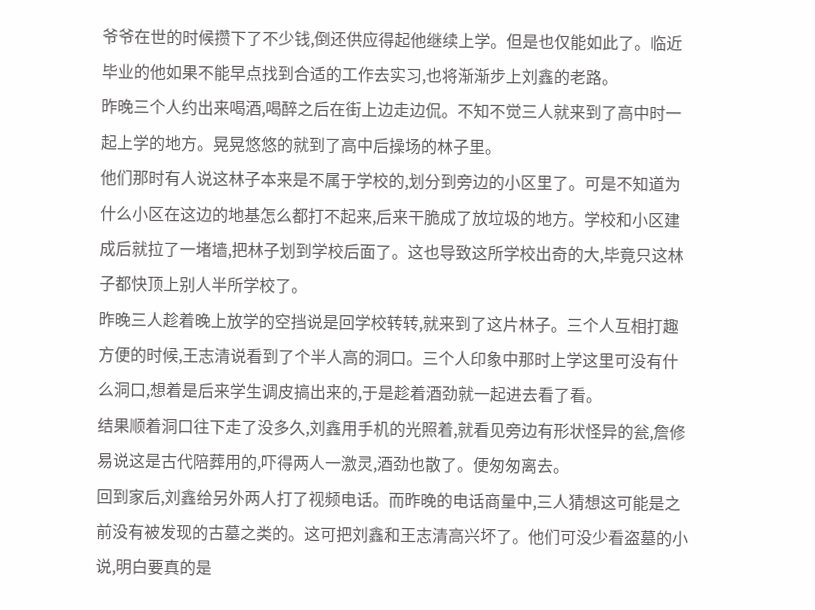爷爷在世的时候攒下了不少钱,倒还供应得起他继续上学。但是也仅能如此了。临近毕业的他如果不能早点找到合适的工作去实习,也将渐渐步上刘鑫的老路。
昨晚三个人约出来喝酒,喝醉之后在街上边走边侃。不知不觉三人就来到了高中时一起上学的地方。晃晃悠悠的就到了高中后操场的林子里。
他们那时有人说这林子本来是不属于学校的,划分到旁边的小区里了。可是不知道为什么小区在这边的地基怎么都打不起来,后来干脆成了放垃圾的地方。学校和小区建成后就拉了一堵墙,把林子划到学校后面了。这也导致这所学校出奇的大,毕竟只这林子都快顶上别人半所学校了。
昨晚三人趁着晚上放学的空挡说是回学校转转,就来到了这片林子。三个人互相打趣方便的时候,王志清说看到了个半人高的洞口。三个人印象中那时上学这里可没有什么洞口,想着是后来学生调皮搞出来的,于是趁着酒劲就一起进去看了看。
结果顺着洞口往下走了没多久,刘鑫用手机的光照着,就看见旁边有形状怪异的瓮,詹修易说这是古代陪葬用的,吓得两人一激灵,酒劲也散了。便匆匆离去。
回到家后,刘鑫给另外两人打了视频电话。而昨晚的电话商量中,三人猜想这可能是之前没有被发现的古墓之类的。这可把刘鑫和王志清高兴坏了。他们可没少看盗墓的小说,明白要真的是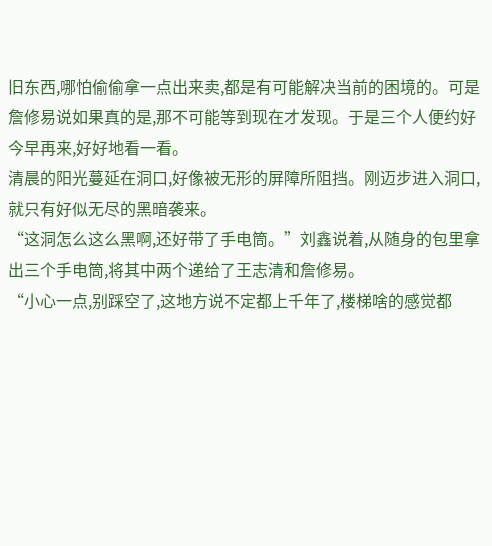旧东西,哪怕偷偷拿一点出来卖,都是有可能解决当前的困境的。可是詹修易说如果真的是,那不可能等到现在才发现。于是三个人便约好今早再来,好好地看一看。
清晨的阳光蔓延在洞口,好像被无形的屏障所阻挡。刚迈步进入洞口,就只有好似无尽的黑暗袭来。
“这洞怎么这么黑啊,还好带了手电筒。”刘鑫说着,从随身的包里拿出三个手电筒,将其中两个递给了王志清和詹修易。
“小心一点,别踩空了,这地方说不定都上千年了,楼梯啥的感觉都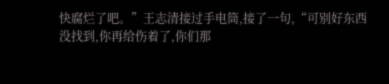快腐烂了吧。”王志清接过手电筒,接了一句,“可别好东西没找到,你再给伤着了,你们那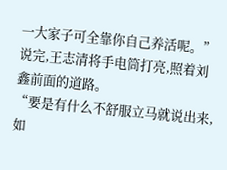一大家子可全靠你自己养活呢。”说完,王志清将手电筒打亮,照着刘鑫前面的道路。
“要是有什么不舒服立马就说出来,如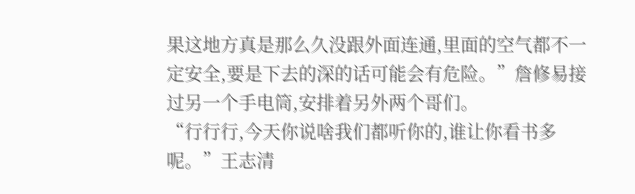果这地方真是那么久没跟外面连通,里面的空气都不一定安全,要是下去的深的话可能会有危险。”詹修易接过另一个手电筒,安排着另外两个哥们。
“行行行,今天你说啥我们都听你的,谁让你看书多呢。”王志清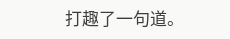打趣了一句道。